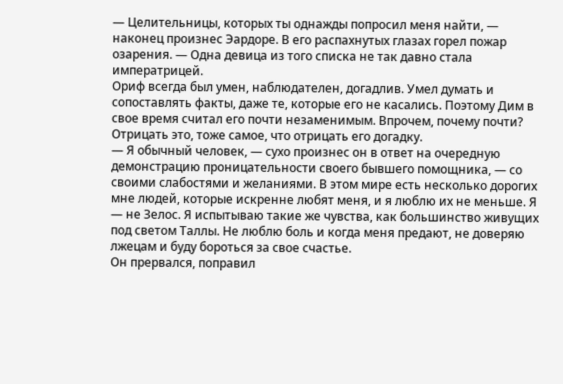— Целительницы, которых ты однажды попросил меня найти, — наконец произнес Эардоре. В его распахнутых глазах горел пожар озарения. — Одна девица из того списка не так давно стала императрицей.
Ориф всегда был умен, наблюдателен, догадлив. Умел думать и сопоставлять факты, даже те, которые его не касались. Поэтому Дим в свое время считал его почти незаменимым. Впрочем, почему почти? Отрицать это, тоже самое, что отрицать его догадку.
— Я обычный человек, — сухо произнес он в ответ на очередную демонстрацию проницательности своего бывшего помощника, — со своими слабостями и желаниями. В этом мире есть несколько дорогих мне людей, которые искренне любят меня, и я люблю их не меньше. Я — не Зелос. Я испытываю такие же чувства, как большинство живущих под светом Таллы. Не люблю боль и когда меня предают, не доверяю лжецам и буду бороться за свое счастье.
Он прервался, поправил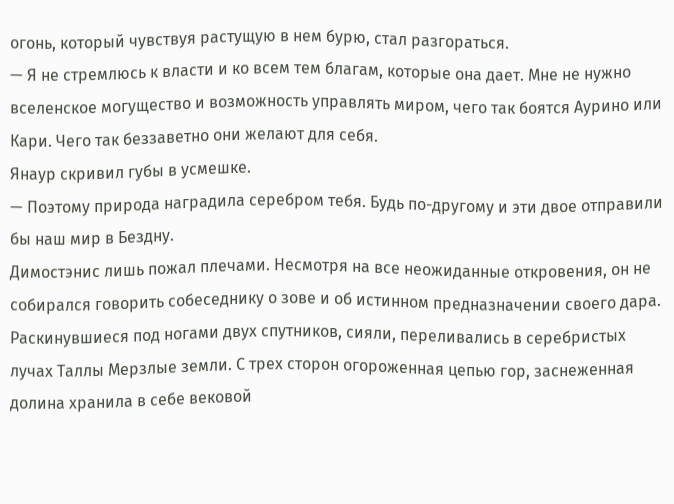огонь, который чувствуя растущую в нем бурю, стал разгораться.
— Я не стремлюсь к власти и ко всем тем благам, которые она дает. Мне не нужно вселенское могущество и возможность управлять миром, чего так боятся Аурино или Кари. Чего так беззаветно они желают для себя.
Янаур скривил губы в усмешке.
— Поэтому природа наградила серебром тебя. Будь по-другому и эти двое отправили бы наш мир в Бездну.
Димостэнис лишь пожал плечами. Несмотря на все неожиданные откровения, он не собирался говорить собеседнику о зове и об истинном предназначении своего дара.
Раскинувшиеся под ногами двух спутников, сияли, переливались в серебристых лучах Таллы Мерзлые земли. С трех сторон огороженная цепью гор, заснеженная долина хранила в себе вековой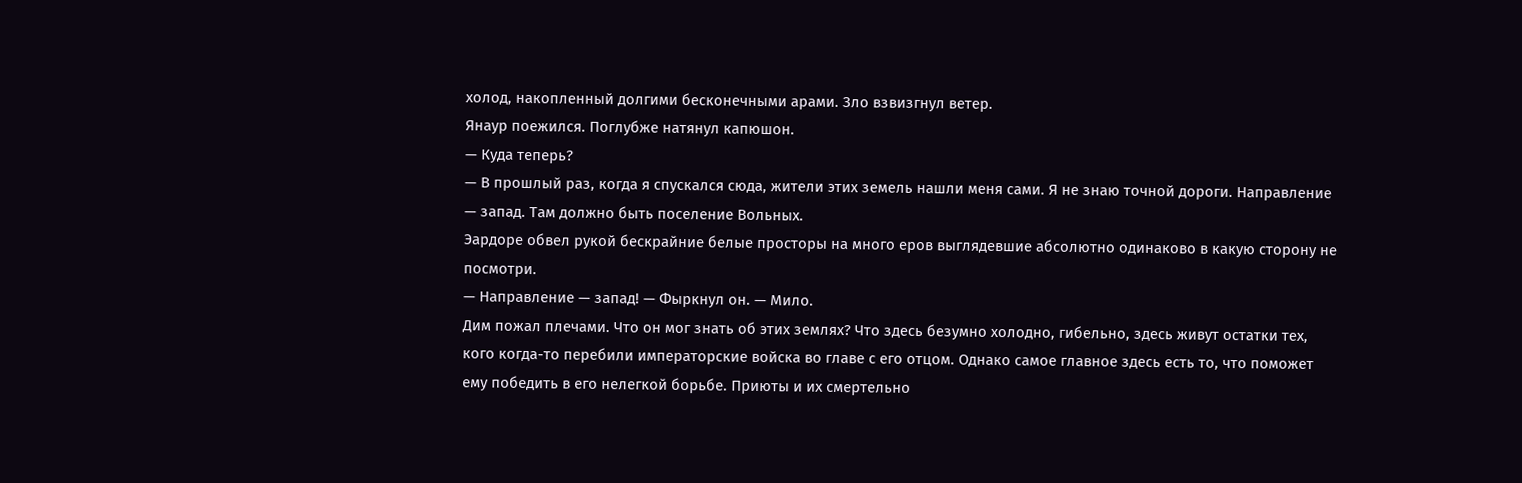холод, накопленный долгими бесконечными арами. Зло взвизгнул ветер.
Янаур поежился. Поглубже натянул капюшон.
— Куда теперь?
— В прошлый раз, когда я спускался сюда, жители этих земель нашли меня сами. Я не знаю точной дороги. Направление — запад. Там должно быть поселение Вольных.
Эардоре обвел рукой бескрайние белые просторы на много еров выглядевшие абсолютно одинаково в какую сторону не посмотри.
— Направление — запад! — Фыркнул он. — Мило.
Дим пожал плечами. Что он мог знать об этих землях? Что здесь безумно холодно, гибельно, здесь живут остатки тех, кого когда-то перебили императорские войска во главе с его отцом. Однако самое главное здесь есть то, что поможет ему победить в его нелегкой борьбе. Приюты и их смертельно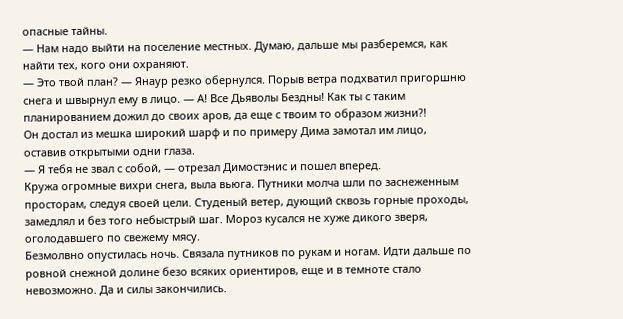опасные тайны.
— Нам надо выйти на поселение местных. Думаю, дальше мы разберемся, как найти тех, кого они охраняют.
— Это твой план? — Янаур резко обернулся. Порыв ветра подхватил пригоршню снега и швырнул ему в лицо. — А! Все Дьяволы Бездны! Как ты с таким планированием дожил до своих аров, да еще с твоим то образом жизни?!
Он достал из мешка широкий шарф и по примеру Дима замотал им лицо, оставив открытыми одни глаза.
— Я тебя не звал с собой, — отрезал Димостэнис и пошел вперед.
Кружа огромные вихри снега, выла вьюга. Путники молча шли по заснеженным просторам, следуя своей цели. Студеный ветер, дующий сквозь горные проходы, замедлял и без того небыстрый шаг. Мороз кусался не хуже дикого зверя, оголодавшего по свежему мясу.
Безмолвно опустилась ночь. Связала путников по рукам и ногам. Идти дальше по ровной снежной долине безо всяких ориентиров, еще и в темноте стало невозможно. Да и силы закончились.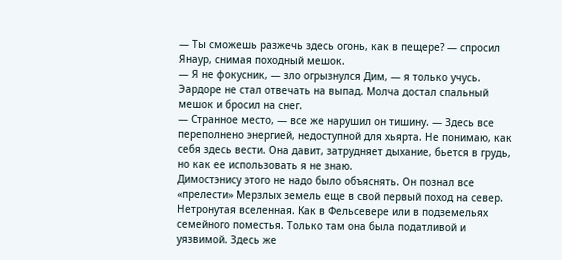— Ты сможешь разжечь здесь огонь, как в пещере? — спросил Янаур, снимая походный мешок.
— Я не фокусник, — зло огрызнулся Дим, — я только учусь.
Эардоре не стал отвечать на выпад. Молча достал спальный мешок и бросил на снег.
— Странное место, — все же нарушил он тишину. — Здесь все переполнено энергией, недоступной для хьярта. Не понимаю, как себя здесь вести. Она давит, затрудняет дыхание, бьется в грудь, но как ее использовать я не знаю.
Димостэнису этого не надо было объяснять. Он познал все «прелести» Мерзлых земель еще в свой первый поход на север. Нетронутая вселенная. Как в Фельсевере или в подземельях семейного поместья. Только там она была податливой и уязвимой. Здесь же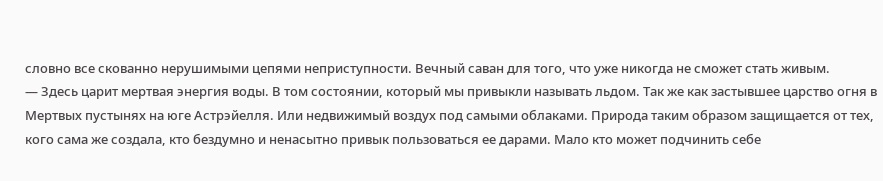словно все скованно нерушимыми цепями неприступности. Вечный саван для того, что уже никогда не сможет стать живым.
— Здесь царит мертвая энергия воды. В том состоянии, который мы привыкли называть льдом. Так же как застывшее царство огня в Мертвых пустынях на юге Астрэйелля. Или недвижимый воздух под самыми облаками. Природа таким образом защищается от тех, кого сама же создала, кто бездумно и ненасытно привык пользоваться ее дарами. Мало кто может подчинить себе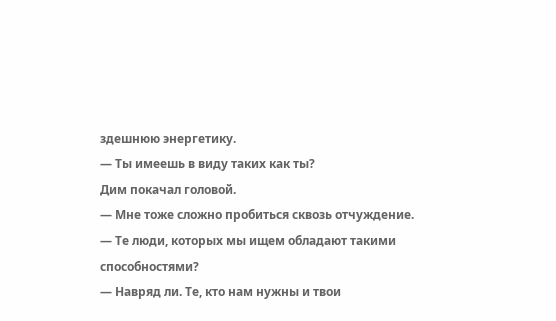здешнюю энергетику.
— Ты имеешь в виду таких как ты?
Дим покачал головой.
— Мне тоже сложно пробиться сквозь отчуждение.
— Те люди, которых мы ищем обладают такими способностями?
— Навряд ли. Те, кто нам нужны и твои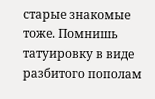старые знакомые тоже. Помнишь татуировку в виде разбитого пополам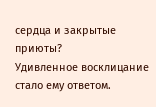сердца и закрытые приюты?
Удивленное восклицание стало ему ответом.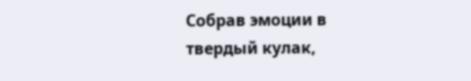Собрав эмоции в твердый кулак,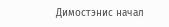Димостэнис начал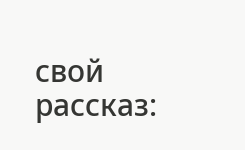свой рассказ: